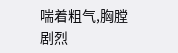喘着粗气,胸膛剧烈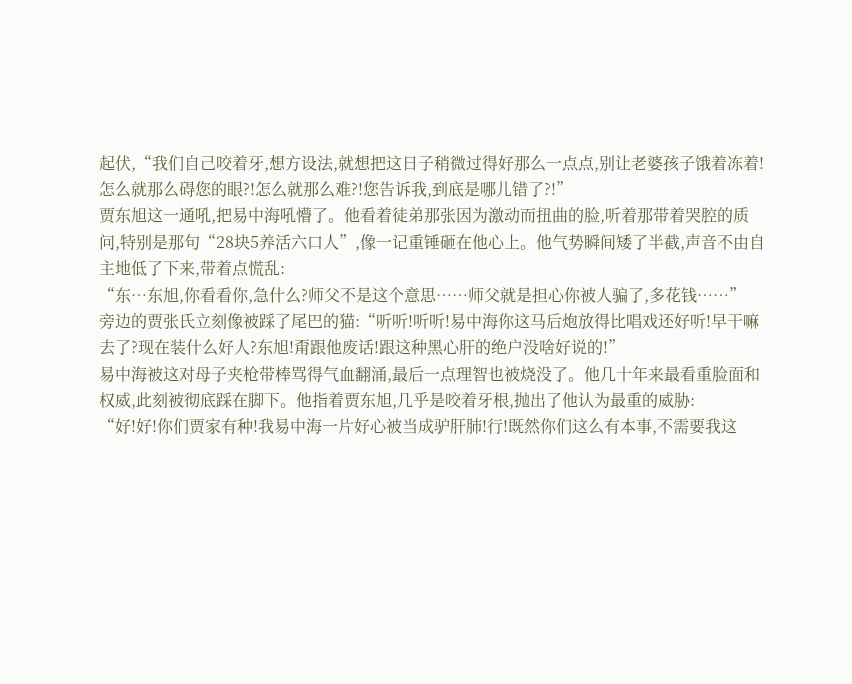起伏,“我们自己咬着牙,想方设法,就想把这日子稍微过得好那么一点点,别让老婆孩子饿着冻着!怎么就那么碍您的眼?!怎么就那么难?!您告诉我,到底是哪儿错了?!”
贾东旭这一通吼,把易中海吼懵了。他看着徒弟那张因为激动而扭曲的脸,听着那带着哭腔的质问,特别是那句“28块5养活六口人”,像一记重锤砸在他心上。他气势瞬间矮了半截,声音不由自主地低了下来,带着点慌乱:
“东…东旭,你看看你,急什么?师父不是这个意思……师父就是担心你被人骗了,多花钱……”
旁边的贾张氏立刻像被踩了尾巴的猫:“听听!听听!易中海你这马后炮放得比唱戏还好听!早干嘛去了?现在装什么好人?东旭!甭跟他废话!跟这种黑心肝的绝户没啥好说的!”
易中海被这对母子夹枪带棒骂得气血翻涌,最后一点理智也被烧没了。他几十年来最看重脸面和权威,此刻被彻底踩在脚下。他指着贾东旭,几乎是咬着牙根,抛出了他认为最重的威胁:
“好!好!你们贾家有种!我易中海一片好心被当成驴肝肺!行!既然你们这么有本事,不需要我这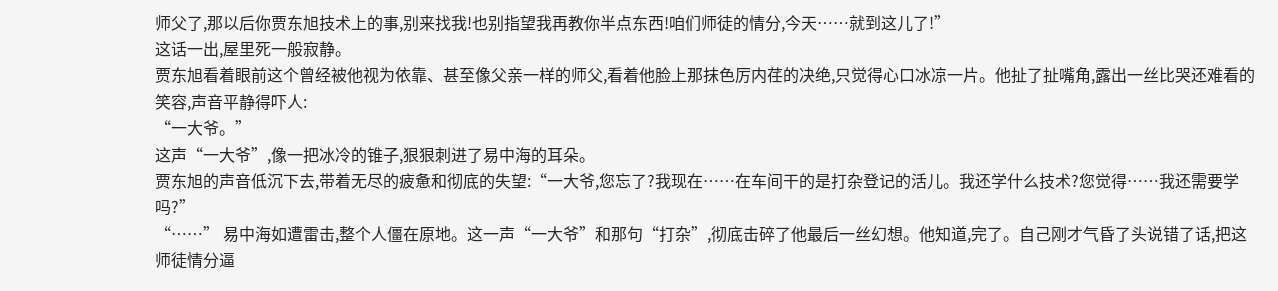师父了,那以后你贾东旭技术上的事,别来找我!也别指望我再教你半点东西!咱们师徒的情分,今天……就到这儿了!”
这话一出,屋里死一般寂静。
贾东旭看着眼前这个曾经被他视为依靠、甚至像父亲一样的师父,看着他脸上那抹色厉内荏的决绝,只觉得心口冰凉一片。他扯了扯嘴角,露出一丝比哭还难看的笑容,声音平静得吓人:
“一大爷。”
这声“一大爷”,像一把冰冷的锥子,狠狠刺进了易中海的耳朵。
贾东旭的声音低沉下去,带着无尽的疲惫和彻底的失望:“一大爷,您忘了?我现在……在车间干的是打杂登记的活儿。我还学什么技术?您觉得……我还需要学吗?”
“……” 易中海如遭雷击,整个人僵在原地。这一声“一大爷”和那句“打杂”,彻底击碎了他最后一丝幻想。他知道,完了。自己刚才气昏了头说错了话,把这师徒情分逼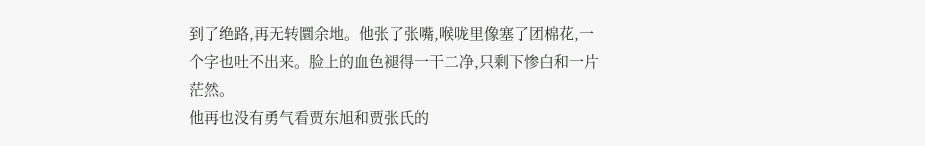到了绝路,再无转圜余地。他张了张嘴,喉咙里像塞了团棉花,一个字也吐不出来。脸上的血色褪得一干二净,只剩下惨白和一片茫然。
他再也没有勇气看贾东旭和贾张氏的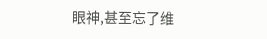眼神,甚至忘了维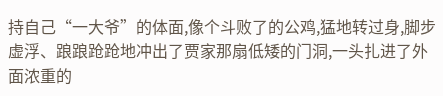持自己“一大爷”的体面,像个斗败了的公鸡,猛地转过身,脚步虚浮、踉踉跄跄地冲出了贾家那扇低矮的门洞,一头扎进了外面浓重的